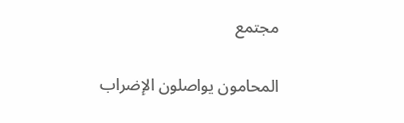مجتمع

المحامون يواصلون الإضراب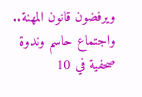ويرفضون قانون المهنة.. واجتماع حاسم وندوة صحفية في 10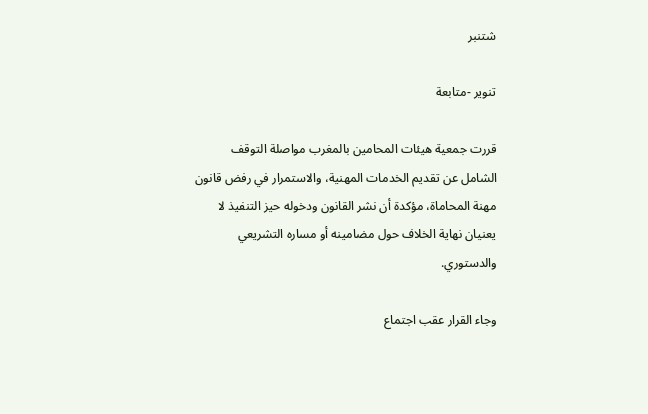شتنبر

تنوير -متابعة

قررت جمعية هيئات المحامين بالمغرب مواصلة التوقف الشامل عن تقديم الخدمات المهنية، والاستمرار في رفض قانون مهنة المحاماة، مؤكدة أن نشر القانون ودخوله حيز التنفيذ لا يعنيان نهاية الخلاف حول مضامينه أو مساره التشريعي والدستوري.

وجاء القرار عقب اجتماع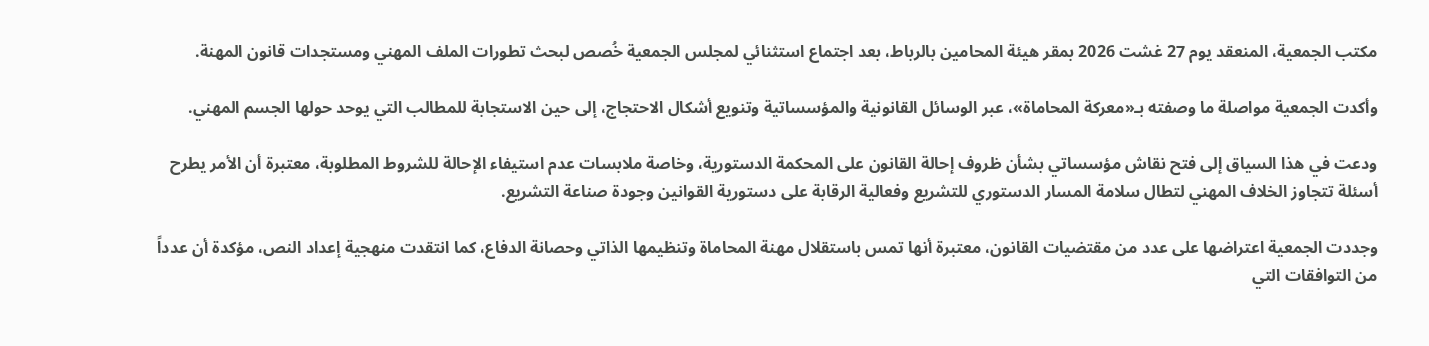مكتب الجمعية، المنعقد يوم 27 غشت 2026 بمقر هيئة المحامين بالرباط، بعد اجتماع استثنائي لمجلس الجمعية خُصص لبحث تطورات الملف المهني ومستجدات قانون المهنة.

وأكدت الجمعية مواصلة ما وصفته بـ«معركة المحاماة»، عبر الوسائل القانونية والمؤسساتية وتنويع أشكال الاحتجاج، إلى حين الاستجابة للمطالب التي يوحد حولها الجسم المهني.

ودعت في هذا السياق إلى فتح نقاش مؤسساتي بشأن ظروف إحالة القانون على المحكمة الدستورية، وخاصة ملابسات عدم استيفاء الإحالة للشروط المطلوبة، معتبرة أن الأمر يطرح أسئلة تتجاوز الخلاف المهني لتطال سلامة المسار الدستوري للتشريع وفعالية الرقابة على دستورية القوانين وجودة صناعة التشريع.

وجددت الجمعية اعتراضها على عدد من مقتضيات القانون، معتبرة أنها تمس باستقلال مهنة المحاماة وتنظيمها الذاتي وحصانة الدفاع، كما انتقدت منهجية إعداد النص، مؤكدة أن عدداً من التوافقات التي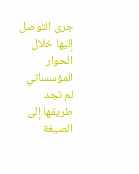جرى التوصل إليها خلال الحوار المؤسساتي لم تجد طريقها إلى الصيغة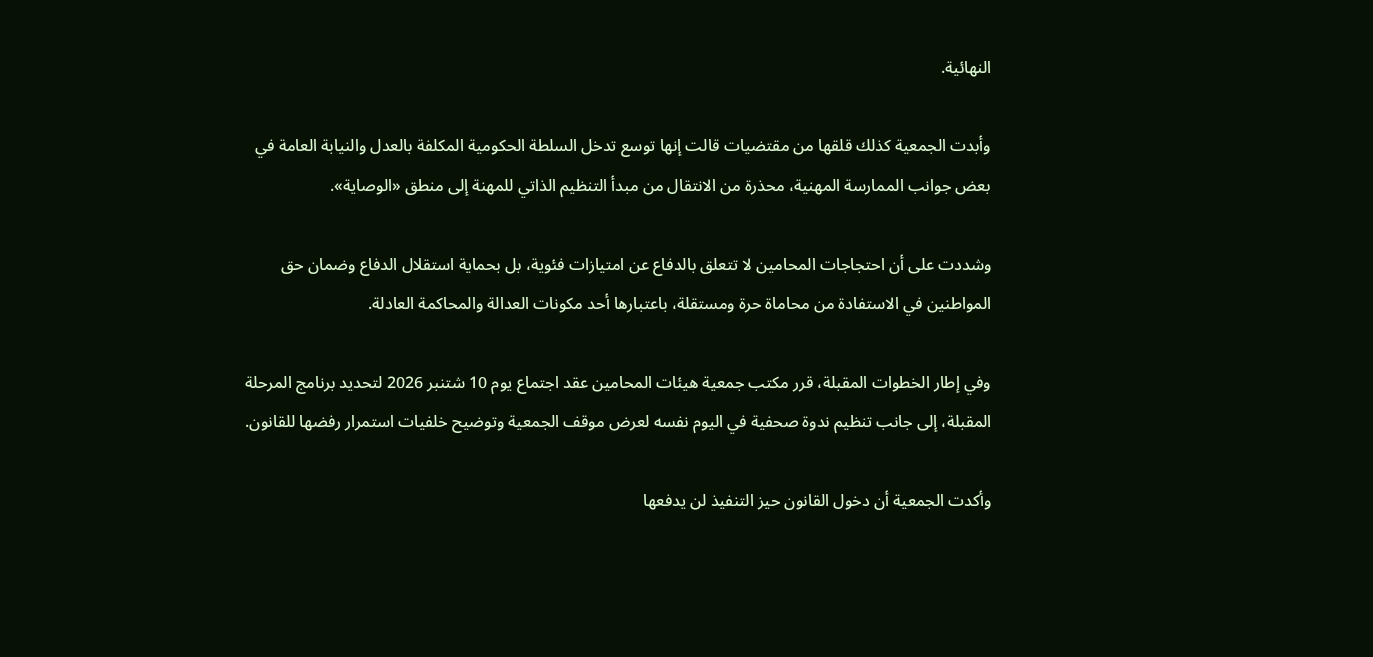النهائية.

وأبدت الجمعية كذلك قلقها من مقتضيات قالت إنها توسع تدخل السلطة الحكومية المكلفة بالعدل والنيابة العامة في بعض جوانب الممارسة المهنية، محذرة من الانتقال من مبدأ التنظيم الذاتي للمهنة إلى منطق «الوصاية».

وشددت على أن احتجاجات المحامين لا تتعلق بالدفاع عن امتيازات فئوية، بل بحماية استقلال الدفاع وضمان حق المواطنين في الاستفادة من محاماة حرة ومستقلة، باعتبارها أحد مكونات العدالة والمحاكمة العادلة.

وفي إطار الخطوات المقبلة، قرر مكتب جمعية هيئات المحامين عقد اجتماع يوم 10 شتنبر 2026 لتحديد برنامج المرحلة المقبلة، إلى جانب تنظيم ندوة صحفية في اليوم نفسه لعرض موقف الجمعية وتوضيح خلفيات استمرار رفضها للقانون.

وأكدت الجمعية أن دخول القانون حيز التنفيذ لن يدفعها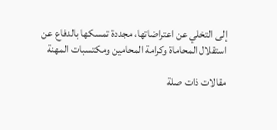إلى التخلي عن اعتراضاتها، مجددة تمسكها بالدفاع عن استقلال المحاماة وكرامة المحامين ومكتسبات المهنة

مقالات ذات صلة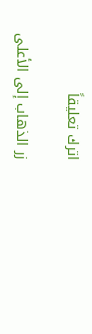اترك تعليقاً

زر الذهاب إلى الأعلى